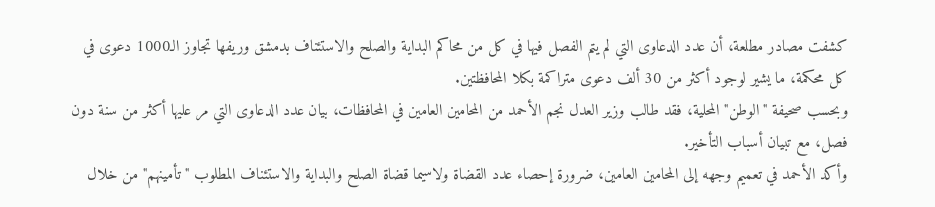كشفت مصادر مطلعة، أن عدد الدعاوى التي لم يتم الفصل فيها في كل من محاكم البداية والصلح والاستئناف بدمشق وريفها تجاوز الـ1000 دعوى في كل محكمة، ما يشير لوجود أكثر من 30 ألف دعوى متراكمة بكلا المحافظتين.
وبحسب صحيفة "الوطن" المحلية، فقد طالب وزير العدل نجم الأحمد من المحامين العامين في المحافظات، بيان عدد الدعاوى التي مر عليها أكثر من سنة دون فصل، مع تبيان أسباب التأخير.
وأكد الأحمد في تعميم وجهه إلى المحامين العامين، ضرورة إحصاء عدد القضاة ولاسيما قضاة الصلح والبداية والاستئناف المطلوب "تأمينهم" من خلال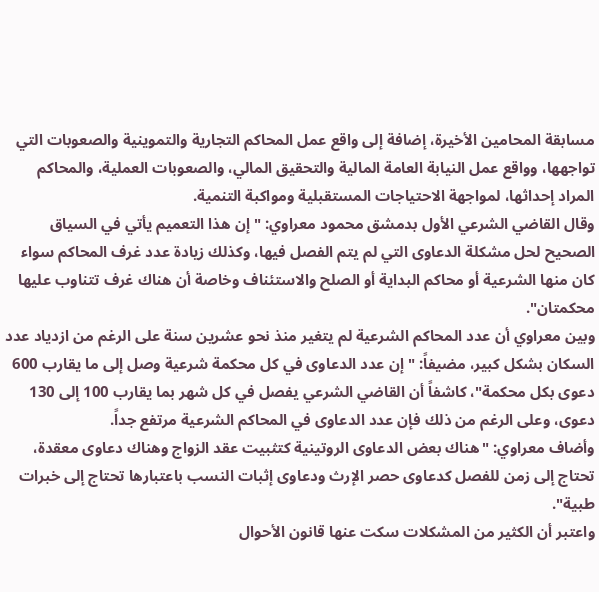مسابقة المحامين الأخيرة، إضافة إلى واقع عمل المحاكم التجارية والتموينية والصعوبات التي تواجهها، وواقع عمل النيابة العامة المالية والتحقيق المالي، والصعوبات العملية، والمحاكم المراد إحداثها، لمواجهة الاحتياجات المستقبلية ومواكبة التنمية.
وقال القاضي الشرعي الأول بدمشق محمود معراوي: "إن هذا التعميم يأتي في السياق الصحيح لحل مشكلة الدعاوى التي لم يتم الفصل فيها، وكذلك زيادة عدد غرف المحاكم سواء كان منها الشرعية أو محاكم البداية أو الصلح والاستئناف وخاصة أن هناك غرف تتناوب عليها محكمتان".
وبين معراوي أن عدد المحاكم الشرعية لم يتغير منذ نحو عشرين سنة على الرغم من ازدياد عدد السكان بشكل كبير، مضيفاً: "إن عدد الدعاوى في كل محكمة شرعية وصل إلى ما يقارب 600 دعوى بكل محكمة"، كاشفاً أن القاضي الشرعي يفصل في كل شهر بما يقارب 100 إلى 130 دعوى، وعلى الرغم من ذلك فإن عدد الدعاوى في المحاكم الشرعية مرتفع جداً.
وأضاف معراوي: "هناك بعض الدعاوى الروتينية كتثبيت عقد الزواج وهناك دعاوى معقدة، تحتاج إلى زمن للفصل كدعاوى حصر الإرث ودعاوى إثبات النسب باعتبارها تحتاج إلى خبرات طبية".
واعتبر أن الكثير من المشكلات سكت عنها قانون الأحوال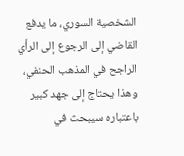الشخصية السوري، ما يدفع القاضي إلى الرجوع إلى الرأي الراجح في المذهب الحنفي، وهذا يحتاج إلى جهد كبير باعتباره سيبحث في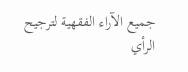جميع الآراء الفقهية لترجيح الرأي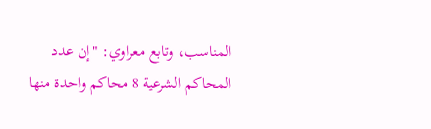المناسب، وتابع معراوي: "إن عدد المحاكم الشرعية 8 محاكم واحدة منها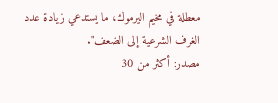معطلة في مخيم اليرموك، ما يستدعي زيادة عدد الغرف الشرعية إلى الضعف".
مصدر: أكثر من 30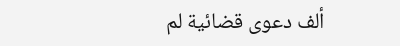ألف دعوى قضائية لم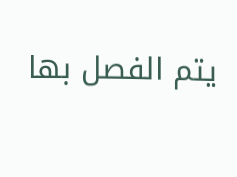يتم الفصل بها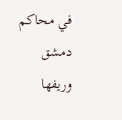في محاكم دمشق وريفها